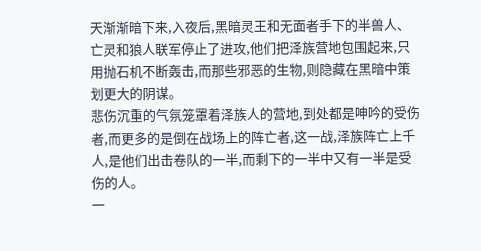天渐渐暗下来,入夜后,黑暗灵王和无面者手下的半兽人、亡灵和狼人联军停止了进攻,他们把泽族营地包围起来,只用抛石机不断轰击,而那些邪恶的生物,则隐藏在黑暗中策划更大的阴谋。
悲伤沉重的气氛笼罩着泽族人的营地,到处都是呻吟的受伤者,而更多的是倒在战场上的阵亡者,这一战,泽族阵亡上千人,是他们出击卷队的一半,而剩下的一半中又有一半是受伤的人。
一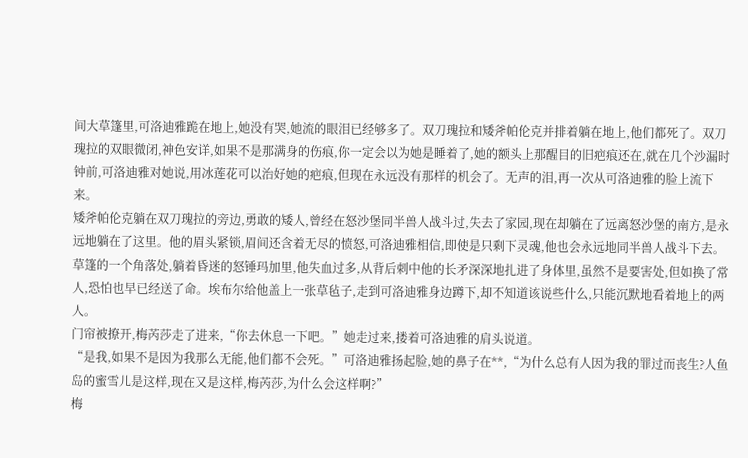间大草篷里,可洛迪雅跪在地上,她没有哭,她流的眼泪已经够多了。双刀瑰拉和矮斧帕伦克并排着躺在地上,他们都死了。双刀瑰拉的双眼微闭,神色安详,如果不是那满身的伤痕,你一定会以为她是睡着了,她的额头上那醒目的旧疤痕还在,就在几个沙漏时钟前,可洛迪雅对她说,用冰莲花可以治好她的疤痕,但现在永远没有那样的机会了。无声的泪,再一次从可洛迪雅的脸上流下来。
矮斧帕伦克躺在双刀瑰拉的旁边,勇敢的矮人,曾经在怒沙堡同半兽人战斗过,失去了家园,现在却躺在了远离怒沙堡的南方,是永远地躺在了这里。他的眉头紧锁,眉间还含着无尽的愤怒,可洛迪雅相信,即使是只剩下灵魂,他也会永远地同半兽人战斗下去。
草篷的一个角落处,躺着昏迷的怒锤玛加里,他失血过多,从背后刺中他的长矛深深地扎进了身体里,虽然不是要害处,但如换了常人,恐怕也早已经送了命。埃布尔给他盖上一张草毡子,走到可洛迪雅身边蹲下,却不知道该说些什么,只能沉默地看着地上的两人。
门帘被撩开,梅芮莎走了进来,“你去休息一下吧。”她走过来,搂着可洛迪雅的肩头说道。
“是我,如果不是因为我那么无能,他们都不会死。”可洛迪雅扬起脸,她的鼻子在**,“为什么总有人因为我的罪过而丧生?人鱼岛的蜜雪儿是这样,现在又是这样,梅芮莎,为什么会这样啊?”
梅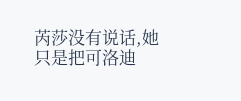芮莎没有说话,她只是把可洛迪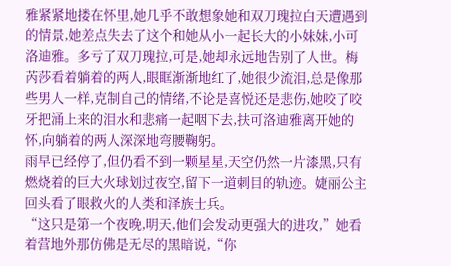雅紧紧地搂在怀里,她几乎不敢想象她和双刀瑰拉白天遭遇到的情景,她差点失去了这个和她从小一起长大的小妹妹,小可洛迪雅。多亏了双刀瑰拉,可是,她却永远地告别了人世。梅芮莎看着躺着的两人,眼眶渐渐地红了,她很少流泪,总是像那些男人一样,克制自己的情绪,不论是喜悦还是悲伤,她咬了咬牙把涌上来的泪水和悲痛一起咽下去,扶可洛迪雅离开她的怀,向躺着的两人深深地弯腰鞠躬。
雨早已经停了,但仍看不到一颗星星,天空仍然一片漆黑,只有燃烧着的巨大火球划过夜空,留下一道刺目的轨迹。婕丽公主回头看了眼救火的人类和泽族士兵。
“这只是第一个夜晚,明天,他们会发动更强大的进攻,”她看着营地外那仿佛是无尽的黑暗说,“你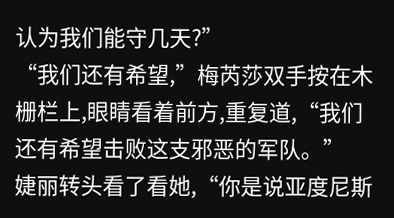认为我们能守几天?”
“我们还有希望,”梅芮莎双手按在木栅栏上,眼睛看着前方,重复道,“我们还有希望击败这支邪恶的军队。”
婕丽转头看了看她,“你是说亚度尼斯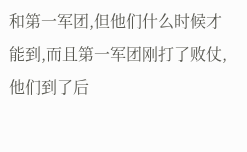和第一军团,但他们什么时候才能到,而且第一军团刚打了败仗,他们到了后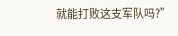就能打败这支军队吗?”